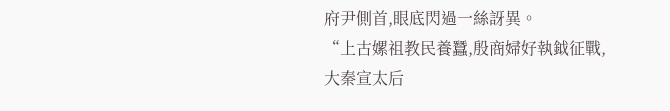府尹側首,眼底閃過一絲訝異。
“上古嫘祖教民養蠶,殷商婦好執鉞征戰,
大秦宣太后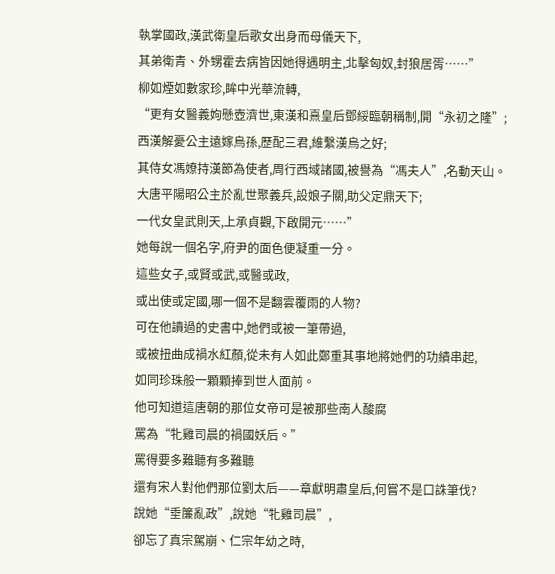執掌國政,漢武衛皇后歌女出身而母儀天下,
其弟衛青、外甥霍去病皆因她得遇明主,北擊匈奴,封狼居胥……”
柳如煙如數家珍,眸中光華流轉,
“更有女醫義姁懸壺濟世,東漢和熹皇后鄧綏臨朝稱制,開“永初之隆”;
西漢解憂公主遠嫁烏孫,歷配三君,維繫漢烏之好;
其侍女馮嫽持漢節為使者,周行西域諸國,被譽為“馮夫人”,名動天山。
大唐平陽昭公主於亂世聚義兵,設娘子關,助父定鼎天下;
一代女皇武則天,上承貞觀,下啟開元……”
她每說一個名字,府尹的面色便凝重一分。
這些女子,或賢或武,或醫或政,
或出使或定國,哪一個不是翻雲覆雨的人物?
可在他讀過的史書中,她們或被一筆帶過,
或被扭曲成禍水紅顏,從未有人如此鄭重其事地將她們的功績串起,
如同珍珠般一顆顆捧到世人面前。
他可知道這唐朝的那位女帝可是被那些南人酸腐
罵為“牝雞司晨的禍國妖后。”
罵得要多難聽有多難聽
還有宋人對他們那位劉太后——章獻明肅皇后,何嘗不是口誅筆伐?
說她“垂簾亂政”,說她“牝雞司晨”,
卻忘了真宗駕崩、仁宗年幼之時,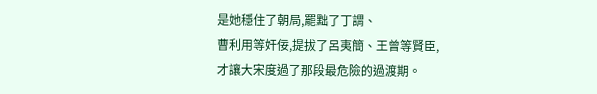是她穩住了朝局,罷黜了丁謂、
曹利用等奸佞,提拔了呂夷簡、王曾等賢臣,
才讓大宋度過了那段最危險的過渡期。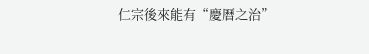仁宗後來能有“慶曆之治”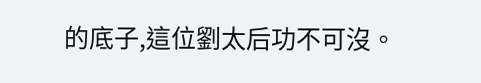的底子,這位劉太后功不可沒。